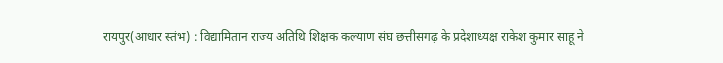रायपुर(आधार स्तंभ) : विद्यामितान राज्य अतिथि शिक्षक कल्याण संघ छत्तीसगढ़ के प्रदेशाध्यक्ष राकेश कुमार साहू ने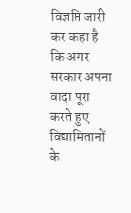विज्ञप्ति जारी कर कहा है कि अगर सरकार अपना वादा पूरा करते हुए विद्यामितानों के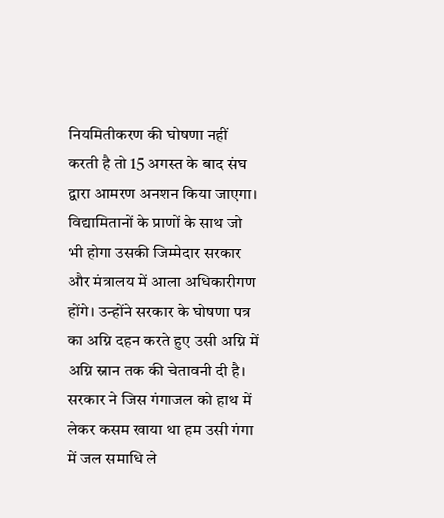नियमितीकरण की घोषणा नहीं करती है तो 15 अगस्त के बाद संघ द्वारा आमरण अनशन किया जाएगा। विद्यामितानों के प्राणों के साथ जो भी होगा उसकी जिम्मेदार सरकार और मंत्रालय में आला अधिकारीगण होंगे। उन्होंने सरकार के घोषणा पत्र का अग्नि दहन करते हुए उसी अग्नि में अग्नि स्नान तक की चेतावनी दी है। सरकार ने जिस गंगाजल को हाथ में लेकर कसम खाया था हम उसी गंगा में जल समाधि ले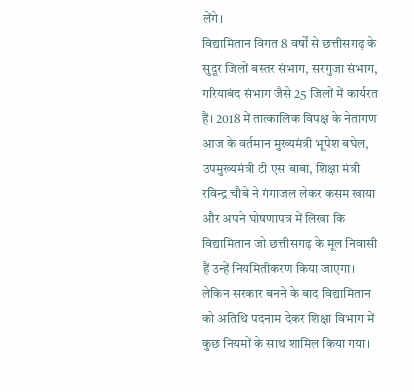लेंगे।
विद्यामितान विगत 8 वर्षों से छत्तीसगढ़ के सुदूर जिलों बस्तर संभाग, सरगुजा संभाग, गरियाबंद संभाग जैसे 25 जिलों में कार्यरत हैं। 2018 में तात्कालिक विपक्ष के नेतागण आज के वर्तमान मुख्यमंत्री भूपेश बघेल, उपमुख्यमंत्री टी एस बाबा, शिक्षा मंत्री रविन्द्र चौबे ने गंगाजल लेकर कसम खाया और अपने घोषणापत्र में लिखा कि विद्यामितान जो छत्तीसगढ़ के मूल निवासी हैं उन्हें नियमितीकरण किया जाएगा। लेकिन सरकार बनने के बाद विद्यामितान को अतिथि पदनाम देकर शिक्षा विभाग में कुछ नियमों के साथ शामिल किया गया।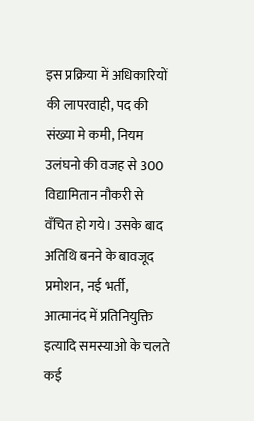इस प्रक्रिया में अधिकारियों की लापरवाही, पद की संख्या मे कमी, नियम उलंघनो की वजह से 300 विद्यामितान नौकरी से वँचित हो गये। उसके बाद अतिथि बनने के बावजूद प्रमोशन, नई भर्ती, आत्मानंद में प्रतिनियुक्ति इत्यादि समस्याओ के चलते कई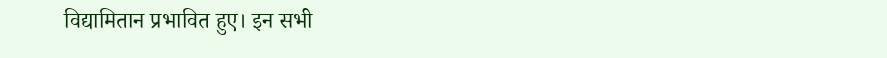विद्यामितान प्रभावित हुए। इन सभी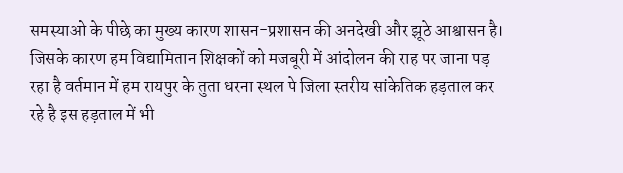समस्याओ के पीछे का मुख्य कारण शासन-प्रशासन की अनदेखी और झूठे आश्वासन है।
जिसके कारण हम विद्यामितान शिक्षकों को मजबूरी में आंदोलन की राह पर जाना पड़ रहा है वर्तमान में हम रायपुर के तुता धरना स्थल पे जिला स्तरीय सांकेतिक हड़ताल कर रहे है इस हड़ताल में भी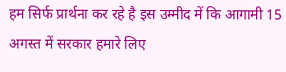हम सिर्फ प्रार्थना कर रहे है इस उम्मीद में कि आगामी 15 अगस्त में सरकार हमारे लिए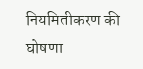नियमितीकरण की घोषणा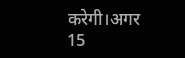करेगी।अगर 15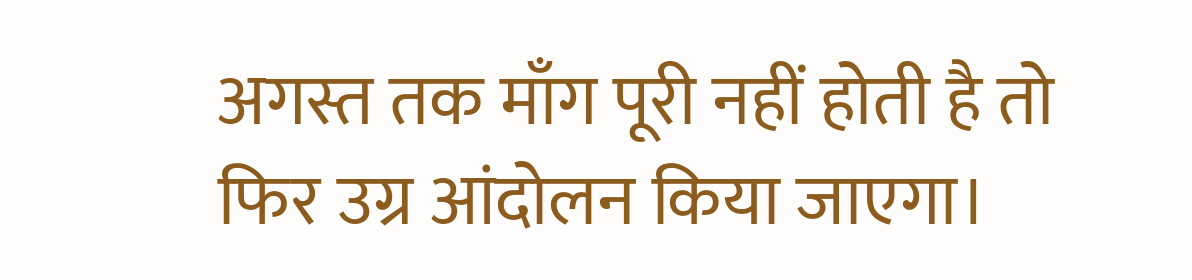अगस्त तक माँग पूरी नहीं होती है तो फिर उग्र आंदोलन किया जाएगा।